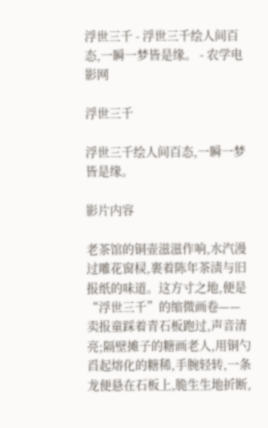浮世三千 - 浮世三千绘人间百态,一瞬一梦皆是缘。 - 农学电影网

浮世三千

浮世三千绘人间百态,一瞬一梦皆是缘。

影片内容

老茶馆的铜壶滋滋作响,水汽漫过雕花窗棂,裹着陈年茶渍与旧报纸的味道。这方寸之地,便是“浮世三千”的缩微画卷——卖报童踩着青石板跑过,声音清亮;隔壁摊子的糖画老人,用铜勺舀起熔化的糖稀,手腕轻转,一条龙便悬在石板上,脆生生地折断,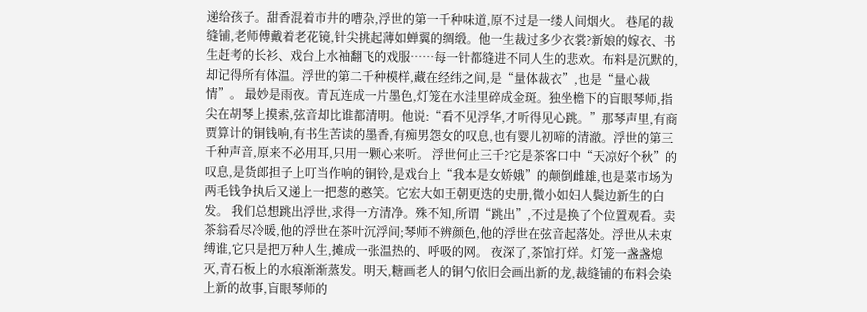递给孩子。甜香混着市井的嘈杂,浮世的第一千种味道,原不过是一缕人间烟火。 巷尾的裁缝铺,老师傅戴着老花镜,针尖挑起薄如蝉翼的绸缎。他一生裁过多少衣裳?新娘的嫁衣、书生赶考的长衫、戏台上水袖翻飞的戏服……每一针都缝进不同人生的悲欢。布料是沉默的,却记得所有体温。浮世的第二千种模样,藏在经纬之间,是“量体裁衣”,也是“量心裁情”。 最妙是雨夜。青瓦连成一片墨色,灯笼在水洼里碎成金斑。独坐檐下的盲眼琴师,指尖在胡琴上摸索,弦音却比谁都清明。他说:“看不见浮华,才听得见心跳。”那琴声里,有商贾算计的铜钱响,有书生苦读的墨香,有痴男怨女的叹息,也有婴儿初啼的清澈。浮世的第三千种声音,原来不必用耳,只用一颗心来听。 浮世何止三千?它是茶客口中“天凉好个秋”的叹息,是货郎担子上叮当作响的铜铃,是戏台上“我本是女娇娥”的颠倒雌雄,也是菜市场为两毛钱争执后又递上一把葱的憨笑。它宏大如王朝更迭的史册,微小如妇人鬓边新生的白发。 我们总想跳出浮世,求得一方清净。殊不知,所谓“跳出”,不过是换了个位置观看。卖茶翁看尽冷暖,他的浮世在茶叶沉浮间;琴师不辨颜色,他的浮世在弦音起落处。浮世从未束缚谁,它只是把万种人生,摊成一张温热的、呼吸的网。 夜深了,茶馆打烊。灯笼一盏盏熄灭,青石板上的水痕渐渐蒸发。明天,糖画老人的铜勺依旧会画出新的龙,裁缝铺的布料会染上新的故事,盲眼琴师的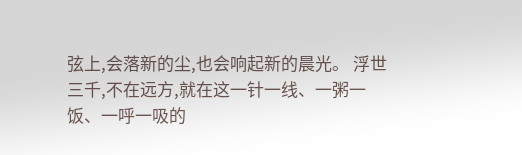弦上,会落新的尘,也会响起新的晨光。 浮世三千,不在远方,就在这一针一线、一粥一饭、一呼一吸的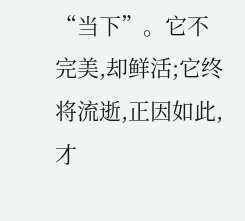“当下”。它不完美,却鲜活;它终将流逝,正因如此,才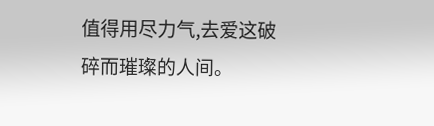值得用尽力气,去爱这破碎而璀璨的人间。